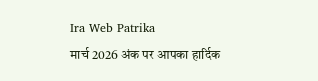Ira Web Patrika
मार्च 2026 अंक पर आपका हार्दिक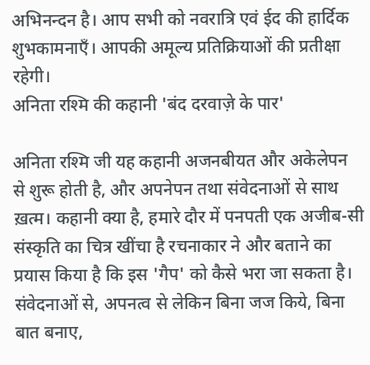अभिनन्दन है। आप सभी को नवरात्रि एवं ईद की हार्दिक शुभकामनाएँ। आपकी अमूल्य प्रतिक्रियाओं की प्रतीक्षा रहेगी।
अनिता रश्मि की कहानी 'बंद दरवाज़े के पार'

अनिता रश्मि जी यह कहानी अजनबीयत और अकेलेपन से शुरू होती है, और अपनेपन तथा संवेदनाओं से साथ ख़त्म। कहानी क्या है, हमारे दौर में पनपती एक अजीब-सी संस्कृति का चित्र खींचा है रचनाकार ने और बताने का प्रयास किया है कि इस 'गैप' को कैसे भरा जा सकता है। संवेदनाओं से, अपनत्व से लेकिन बिना जज किये, बिना बात बनाए,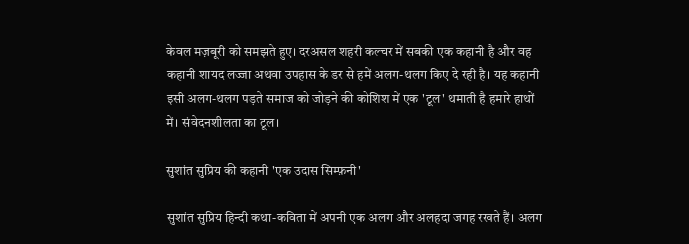केवल मज़बूरी को समझते हुए। दरअसल शहरी कल्चर में सबकी एक कहानी है और वह कहानी शायद लज्जा अथवा उपहास के डर से हमें अलग-थलग किए दे रही है। यह कहानी इसी अलग-थलग पड़ते समाज को जोड़ने की कोशिश में एक 'टूल' थमाती है हमारे हाथों में। संवेदनशीलता का टूल।

सुशांत सुप्रिय की कहानी 'एक उदास सिम्फ़नी'

सुशांत सुप्रिय हिन्दी कथा-कविता में अपनी एक अलग और अलहदा जगह रखते हैं। अलग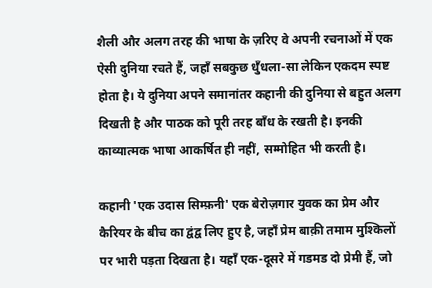शैली और अलग तरह की भाषा के ज़रिए वे अपनी रचनाओं में एक ऐसी दुनिया रचते हैं, जहाँ सबकुछ धुँधला-सा लेकिन एकदम स्पष्ट होता है। ये दुनिया अपने समानांतर कहानी की दुनिया से बहुत अलग दिखती है और पाठक को पूरी तरह बाँध के रखती है। इनकी काव्यात्मक भाषा आकर्षित ही नहीं, सम्मोहित भी करती है।

कहानी 'एक उदास सिम्फ़नी' एक बेरोज़गार युवक का प्रेम और कैरियर के बीच का द्वंद्व लिए हुए है, जहाँ प्रेम बाक़ी तमाम मुश्किलों पर भारी पड़ता दिखता है। यहाँ एक-दूसरे में गडमड दो प्रेमी हैं, जो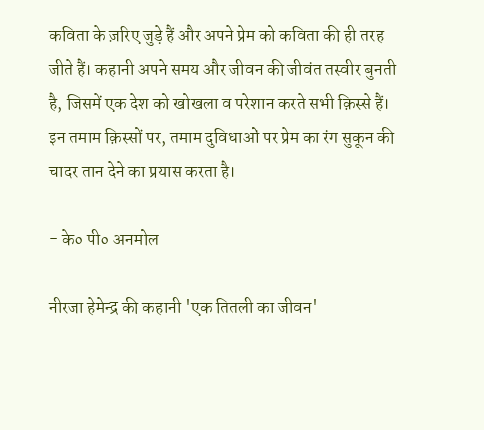कविता के ज़रिए जुड़े हैं और अपने प्रेम को कविता की ही तरह जीते हैं। कहानी अपने समय और जीवन की जीवंत तस्वीर बुनती है, जिसमें एक देश को खोखला व परेशान करते सभी क़िस्से हैं। इन तमाम क़िस्सों पर, तमाम दुविधाओं पर प्रेम का रंग सुकून की चादर तान देने का प्रयास करता है।

- के० पी० अनमोल

नीरजा हेमेन्द्र की कहानी 'एक तितली का जीवन'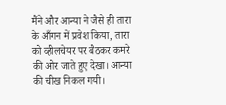मैंने और आन्या ने जैसे ही तारा के आँगन में प्रवेश किया, तारा को व्हीलचेयर पर बैठकर कमरे की ओर जाते हुए देखा। आन्या की चीख निकल गयी।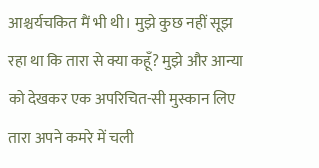आश्चर्यचकित मैं भी थी। मुझे कुछ नहीं सूझ रहा था कि तारा से क्या कहूँ? मुझे और आन्या को देखकर एक अपरिचित-सी मुस्कान लिए तारा अपने कमरे में चली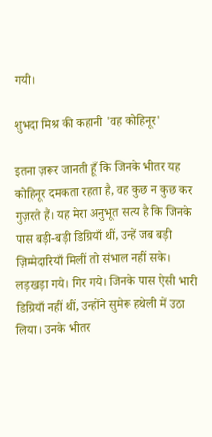गयी।

शुभदा मिश्र की कहानी 'वह कोहिनूर'

इतना ज़रूर जानती हूँ कि जिनके भीतर यह कोहिनूर दमकता रहता है, वह कुछ न कुछ कर गुज़रते हैं। यह मेरा अनुभूत सत्य है कि जिनके पास बड़ी-बड़ी डिग्रियाँ थीं, उन्हें जब बड़ी ज़िम्मेदारियाँ मिलीं तो संभाल नहीं सके। लड़खड़ा गये। गिर गये। जिनके पास ऐसी भारी डिग्रियाँ नहीं थीं, उन्होंने सुमेरू हथेली में उठा लिया। उनके भीतर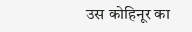उस कोहिनूर का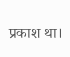प्रकाश था।